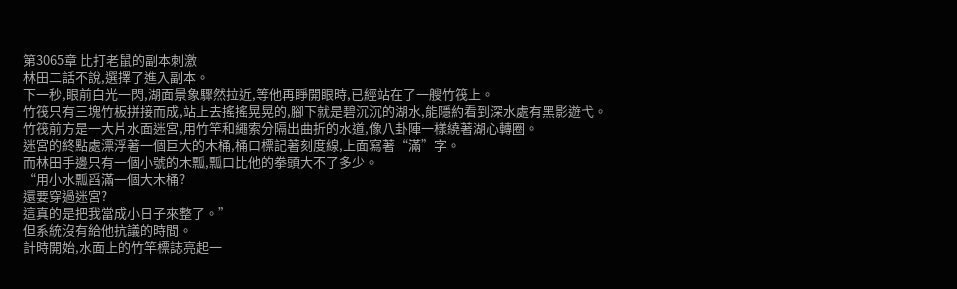第3065章 比打老鼠的副本刺激
林田二話不說,選擇了進入副本。
下一秒,眼前白光一閃,湖面景象驟然拉近,等他再睜開眼時,已經站在了一艘竹筏上。
竹筏只有三塊竹板拼接而成,站上去搖搖晃晃的,腳下就是碧沉沉的湖水,能隱約看到深水處有黑影遊弋。
竹筏前方是一大片水面迷宮,用竹竿和繩索分隔出曲折的水道,像八卦陣一樣繞著湖心轉圈。
迷宮的終點處漂浮著一個巨大的木桶,桶口標記著刻度線,上面寫著“滿”字。
而林田手邊只有一個小號的木瓢,瓢口比他的拳頭大不了多少。
“用小水瓢舀滿一個大木桶?
還要穿過迷宮?
這真的是把我當成小日子來整了。”
但系統沒有給他抗議的時間。
計時開始,水面上的竹竿標誌亮起一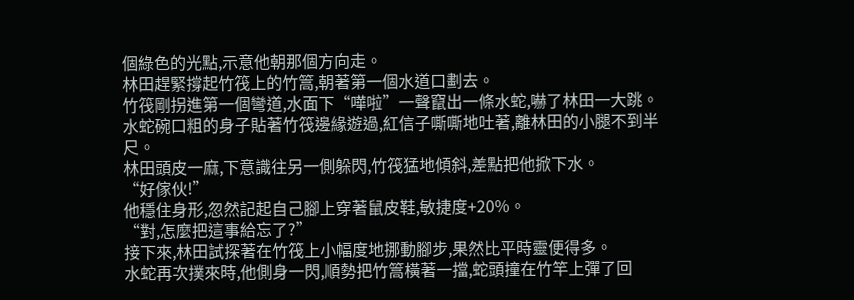個綠色的光點,示意他朝那個方向走。
林田趕緊撐起竹筏上的竹篙,朝著第一個水道口劃去。
竹筏剛拐進第一個彎道,水面下“嘩啦”一聲竄出一條水蛇,嚇了林田一大跳。
水蛇碗口粗的身子貼著竹筏邊緣遊過,紅信子嘶嘶地吐著,離林田的小腿不到半尺。
林田頭皮一麻,下意識往另一側躲閃,竹筏猛地傾斜,差點把他掀下水。
“好傢伙!”
他穩住身形,忽然記起自己腳上穿著鼠皮鞋,敏捷度+20%。
“對,怎麼把這事給忘了?”
接下來,林田試探著在竹筏上小幅度地挪動腳步,果然比平時靈便得多。
水蛇再次撲來時,他側身一閃,順勢把竹篙橫著一擋,蛇頭撞在竹竿上彈了回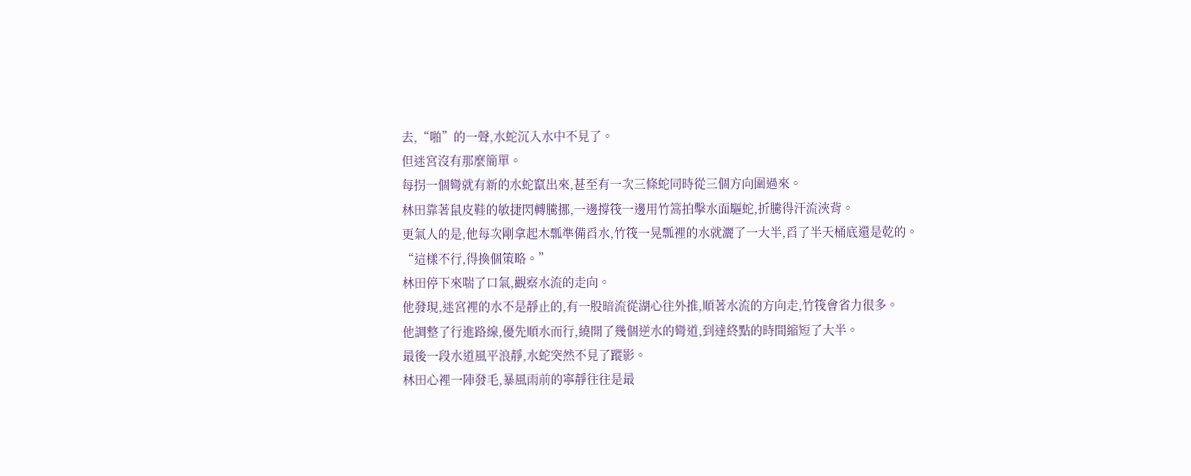去,“啪”的一聲,水蛇沉入水中不見了。
但迷宮沒有那麼簡單。
每拐一個彎就有新的水蛇竄出來,甚至有一次三條蛇同時從三個方向圍過來。
林田靠著鼠皮鞋的敏捷閃轉騰挪,一邊撐筏一邊用竹篙拍擊水面驅蛇,折騰得汗流浹背。
更氣人的是,他每次剛拿起木瓢準備舀水,竹筏一晃瓢裡的水就灑了一大半,舀了半天桶底還是乾的。
“這樣不行,得換個策略。”
林田停下來喘了口氣,觀察水流的走向。
他發現,迷宮裡的水不是靜止的,有一股暗流從湖心往外推,順著水流的方向走,竹筏會省力很多。
他調整了行進路線,優先順水而行,繞開了幾個逆水的彎道,到達終點的時間縮短了大半。
最後一段水道風平浪靜,水蛇突然不見了蹤影。
林田心裡一陣發毛,暴風雨前的寧靜往往是最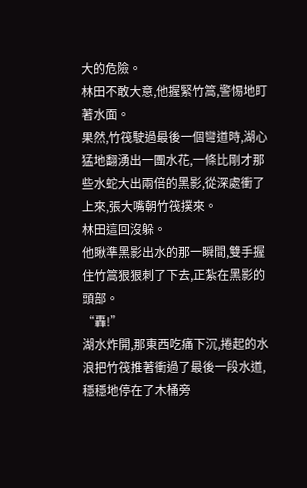大的危險。
林田不敢大意,他握緊竹篙,警惕地盯著水面。
果然,竹筏駛過最後一個彎道時,湖心猛地翻湧出一團水花,一條比剛才那些水蛇大出兩倍的黑影,從深處衝了上來,張大嘴朝竹筏撲來。
林田這回沒躲。
他瞅準黑影出水的那一瞬間,雙手握住竹篙狠狠刺了下去,正紮在黑影的頭部。
“轟!”
湖水炸開,那東西吃痛下沉,捲起的水浪把竹筏推著衝過了最後一段水道,穩穩地停在了木桶旁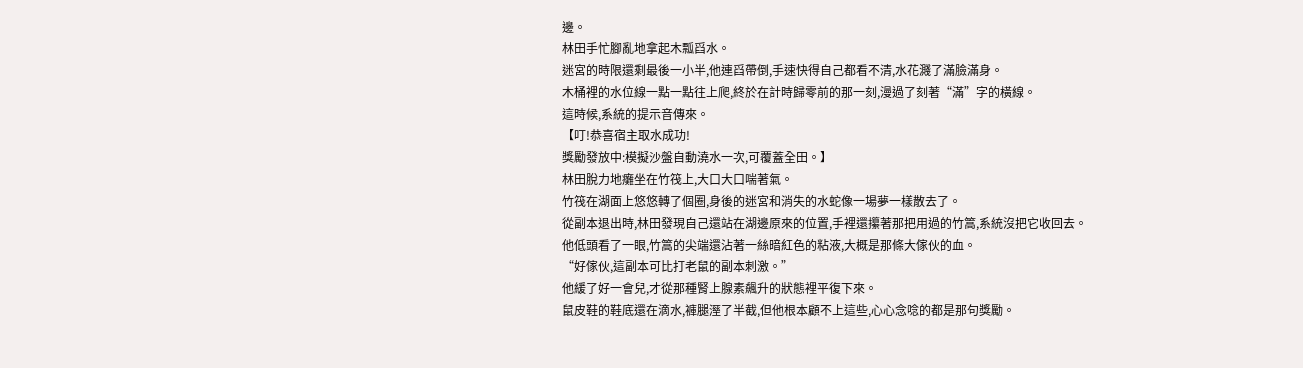邊。
林田手忙腳亂地拿起木瓢舀水。
迷宮的時限還剩最後一小半,他連舀帶倒,手速快得自己都看不清,水花濺了滿臉滿身。
木桶裡的水位線一點一點往上爬,終於在計時歸零前的那一刻,漫過了刻著“滿”字的橫線。
這時候,系統的提示音傳來。
【叮!恭喜宿主取水成功!
獎勵發放中:模擬沙盤自動澆水一次,可覆蓋全田。】
林田脫力地癱坐在竹筏上,大口大口喘著氣。
竹筏在湖面上悠悠轉了個圈,身後的迷宮和消失的水蛇像一場夢一樣散去了。
從副本退出時,林田發現自己還站在湖邊原來的位置,手裡還攥著那把用過的竹篙,系統沒把它收回去。
他低頭看了一眼,竹篙的尖端還沾著一絲暗紅色的粘液,大概是那條大傢伙的血。
“好傢伙,這副本可比打老鼠的副本刺激。”
他緩了好一會兒,才從那種腎上腺素飆升的狀態裡平復下來。
鼠皮鞋的鞋底還在滴水,褲腿溼了半截,但他根本顧不上這些,心心念唸的都是那句獎勵。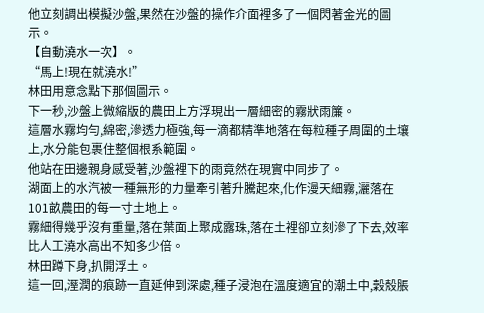他立刻調出模擬沙盤,果然在沙盤的操作介面裡多了一個閃著金光的圖示。
【自動澆水一次】。
“馬上!現在就澆水!”
林田用意念點下那個圖示。
下一秒,沙盤上微縮版的農田上方浮現出一層細密的霧狀雨簾。
這層水霧均勻,綿密,滲透力極強,每一滴都精準地落在每粒種子周圍的土壤上,水分能包裹住整個根系範圍。
他站在田邊親身感受著,沙盤裡下的雨竟然在現實中同步了。
湖面上的水汽被一種無形的力量牽引著升騰起來,化作漫天細霧,灑落在101畝農田的每一寸土地上。
霧細得幾乎沒有重量,落在葉面上聚成露珠,落在土裡卻立刻滲了下去,效率比人工澆水高出不知多少倍。
林田蹲下身,扒開浮土。
這一回,溼潤的痕跡一直延伸到深處,種子浸泡在溫度適宜的潮土中,穀殼脹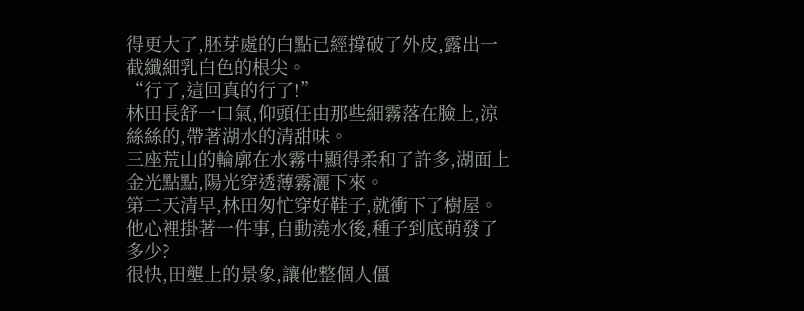得更大了,胚芽處的白點已經撐破了外皮,露出一截纖細乳白色的根尖。
“行了,這回真的行了!”
林田長舒一口氣,仰頭任由那些細霧落在臉上,涼絲絲的,帶著湖水的清甜味。
三座荒山的輪廓在水霧中顯得柔和了許多,湖面上金光點點,陽光穿透薄霧灑下來。
第二天清早,林田匆忙穿好鞋子,就衝下了樹屋。
他心裡掛著一件事,自動澆水後,種子到底萌發了多少?
很快,田壟上的景象,讓他整個人僵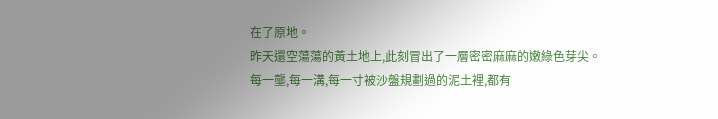在了原地。
昨天還空蕩蕩的黃土地上,此刻冒出了一層密密麻麻的嫩綠色芽尖。
每一壟,每一溝,每一寸被沙盤規劃過的泥土裡,都有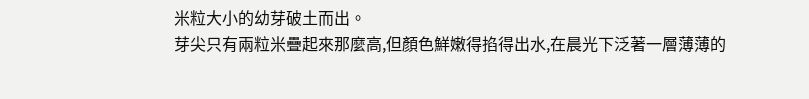米粒大小的幼芽破土而出。
芽尖只有兩粒米疊起來那麼高,但顏色鮮嫩得掐得出水,在晨光下泛著一層薄薄的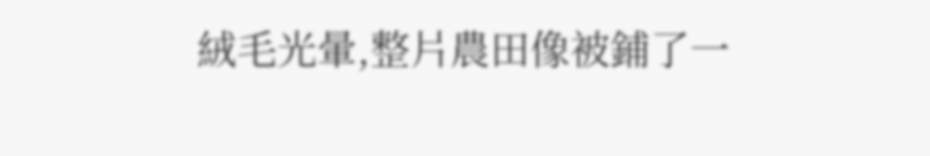絨毛光暈,整片農田像被鋪了一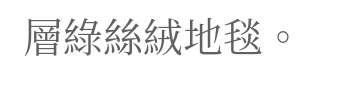層綠絲絨地毯。